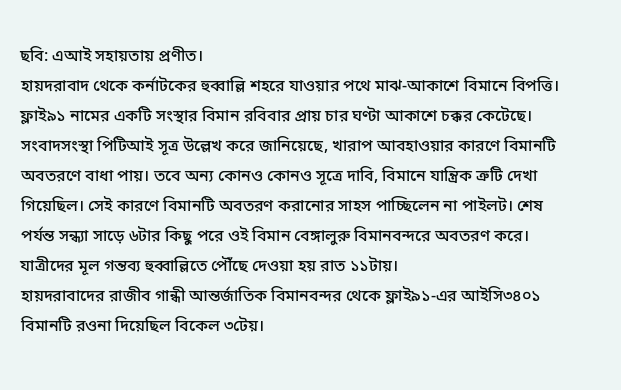ছবি: এআই সহায়তায় প্রণীত।
হায়দরাবাদ থেকে কর্নাটকের হুব্বাল্লি শহরে যাওয়ার পথে মাঝ-আকাশে বিমানে বিপত্তি। ফ্লাই৯১ নামের একটি সংস্থার বিমান রবিবার প্রায় চার ঘণ্টা আকাশে চক্কর কেটেছে। সংবাদসংস্থা পিটিআই সূত্র উল্লেখ করে জানিয়েছে, খারাপ আবহাওয়ার কারণে বিমানটি অবতরণে বাধা পায়। তবে অন্য কোনও কোনও সূত্রে দাবি, বিমানে যান্ত্রিক ত্রুটি দেখা গিয়েছিল। সেই কারণে বিমানটি অবতরণ করানোর সাহস পাচ্ছিলেন না পাইলট। শেষ পর্যন্ত সন্ধ্যা সাড়ে ৬টার কিছু পরে ওই বিমান বেঙ্গালুরু বিমানবন্দরে অবতরণ করে। যাত্রীদের মূল গন্তব্য হুব্বাল্লিতে পৌঁছে দেওয়া হয় রাত ১১টায়।
হায়দরাবাদের রাজীব গান্ধী আন্তর্জাতিক বিমানবন্দর থেকে ফ্লাই৯১-এর আইসি৩৪০১ বিমানটি রওনা দিয়েছিল বিকেল ৩টেয়।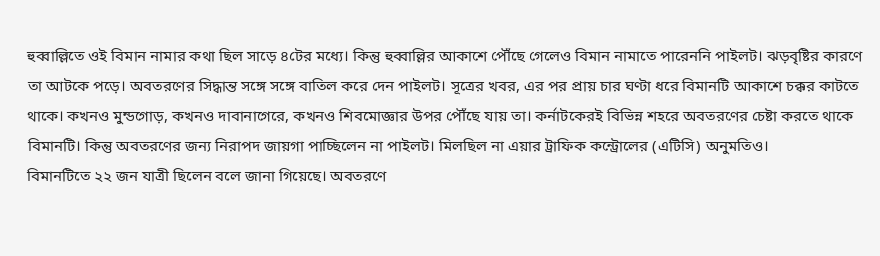হুব্বাল্লিতে ওই বিমান নামার কথা ছিল সাড়ে ৪টের মধ্যে। কিন্তু হুব্বাল্লির আকাশে পৌঁছে গেলেও বিমান নামাতে পারেননি পাইলট। ঝড়বৃষ্টির কারণে তা আটকে পড়ে। অবতরণের সিদ্ধান্ত সঙ্গে সঙ্গে বাতিল করে দেন পাইলট। সূত্রের খবর, এর পর প্রায় চার ঘণ্টা ধরে বিমানটি আকাশে চক্কর কাটতে থাকে। কখনও মুন্ডগোড়, কখনও দাবানাগেরে, কখনও শিবমোজ্ঞার উপর পৌঁছে যায় তা। কর্নাটকেরই বিভিন্ন শহরে অবতরণের চেষ্টা করতে থাকে বিমানটি। কিন্তু অবতরণের জন্য নিরাপদ জায়গা পাচ্ছিলেন না পাইলট। মিলছিল না এয়ার ট্রাফিক কন্ট্রোলের (এটিসি) অনুমতিও।
বিমানটিতে ২২ জন যাত্রী ছিলেন বলে জানা গিয়েছে। অবতরণে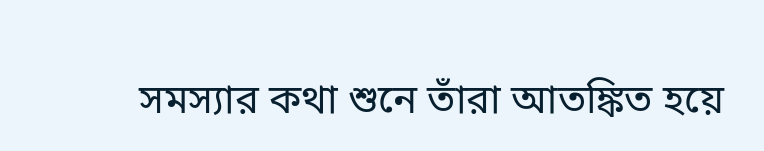সমস্যার কথা শুনে তাঁরা আতঙ্কিত হয়ে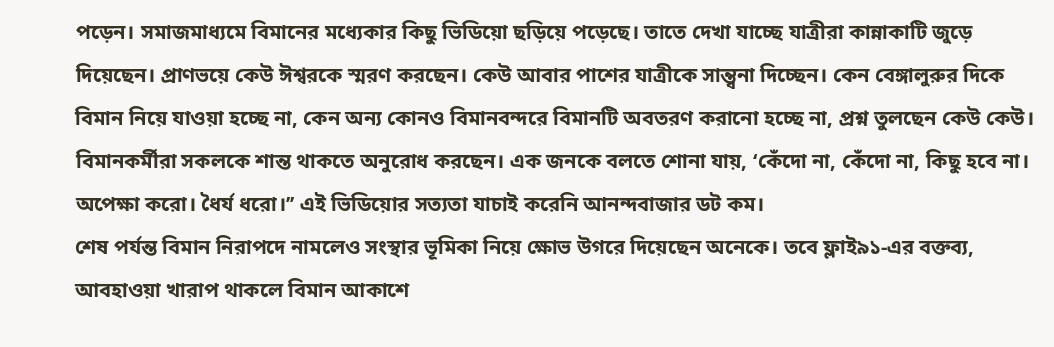পড়েন। সমাজমাধ্যমে বিমানের মধ্যেকার কিছু ভিডিয়ো ছড়িয়ে পড়েছে। তাতে দেখা যাচ্ছে যাত্রীরা কান্নাকাটি জুড়ে দিয়েছেন। প্রাণভয়ে কেউ ঈশ্বরকে স্মরণ করছেন। কেউ আবার পাশের যাত্রীকে সান্ত্বনা দিচ্ছেন। কেন বেঙ্গালুরুর দিকে বিমান নিয়ে যাওয়া হচ্ছে না, কেন অন্য কোনও বিমানবন্দরে বিমানটি অবতরণ করানো হচ্ছে না, প্রশ্ন তুলছেন কেউ কেউ। বিমানকর্মীরা সকলকে শান্ত থাকতে অনুরোধ করছেন। এক জনকে বলতে শোনা যায়, ‘কেঁদো না, কেঁদো না, কিছু হবে না। অপেক্ষা করো। ধৈর্য ধরো।’’ এই ভিডিয়োর সত্যতা যাচাই করেনি আনন্দবাজার ডট কম।
শেষ পর্যন্ত বিমান নিরাপদে নামলেও সংস্থার ভূমিকা নিয়ে ক্ষোভ উগরে দিয়েছেন অনেকে। তবে ফ্লাই৯১-এর বক্তব্য, আবহাওয়া খারাপ থাকলে বিমান আকাশে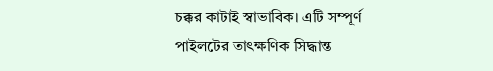চক্কর কাটাই স্বাভাবিক। এটি সম্পূর্ণ পাইলটের তাৎক্ষণিক সিদ্ধান্ত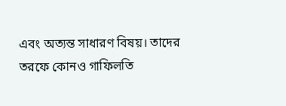এবং অত্যন্ত সাধারণ বিষয়। তাদের তরফে কোনও গাফিলতি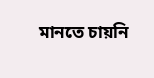মানতে চায়নি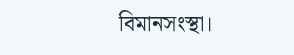বিমানসংস্থা।